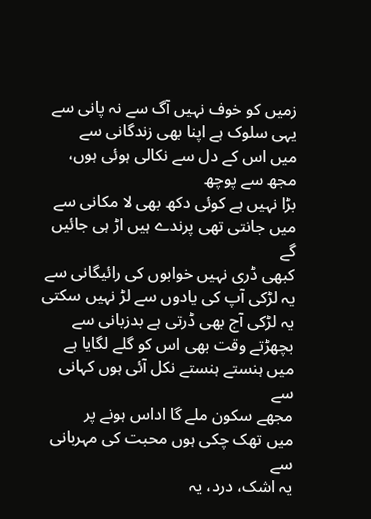زمیں کو خوف نہیں آگ سے نہ پانی سے
یہی سلوک ہے اپنا بھی زندگانی سے
میں اس کے دل سے نکالی ہوئی ہوں، مجھ سے پوچھ
بڑا نہیں ہے کوئی دکھ بھی لا مکانی سے
میں جانتی تھی پرندے ہیں اڑ ہی جائیں گے
کبھی ڈری نہیں خوابوں کی رائیگانی سے
یہ لڑکی آپ کی یادوں سے لڑ نہیں سکتی
یہ لڑکی آج بھی ڈرتی ہے بدزبانی سے
بچھڑتے وقت بھی اس کو گلے لگایا ہے
میں ہنستے ہنستے نکل آئی ہوں کہانی سے
مجھے سکون ملے گا اداس ہونے پر
میں تھک چکی ہوں محبت کی مہربانی سے
یہ اشک، درد، یہ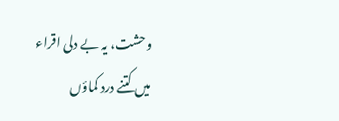وحشت، یہ بے دلی اقراء
میں کتنے درد کماؤں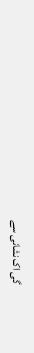گی اک نشانی سے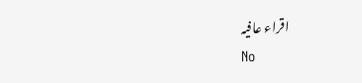اقراء عافیہ
No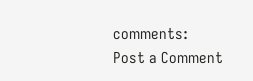comments:
Post a Comment